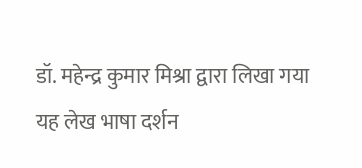डॉ. महेन्द्र कुमार मिश्रा द्वारा लिखा गया यह लेख भाषा दर्शन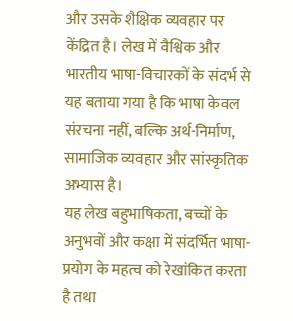और उसके शैक्षिक व्यवहार पर केंद्रित है। लेख में वैश्विक और भारतीय भाषा-विचारकों के संदर्भ से यह बताया गया है कि भाषा केवल संरचना नहीं, बल्कि अर्थ-निर्माण, सामाजिक व्यवहार और सांस्कृतिक अभ्यास है।
यह लेख बहुभाषिकता, बच्चों के अनुभवों और कक्षा में संदर्भित भाषा-प्रयोग के महत्व को रेखांकित करता है तथा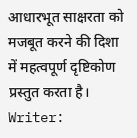आधारभूत साक्षरता को मजबूत करने की दिशा में महत्वपूर्ण दृष्टिकोण प्रस्तुत करता है।
Writer: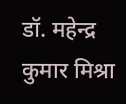डॉ. महेन्द्र कुमार मिश्रा